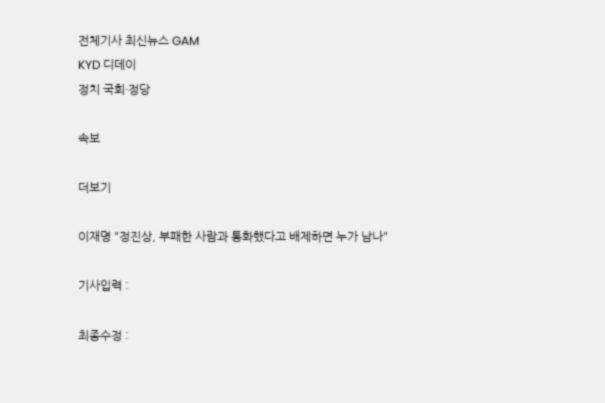전체기사 최신뉴스 GAM
KYD 디데이
정치 국회·정당

속보

더보기

이재명 "정진상, 부패한 사람과 통화했다고 배제하면 누가 남나"

기사입력 :

최종수정 :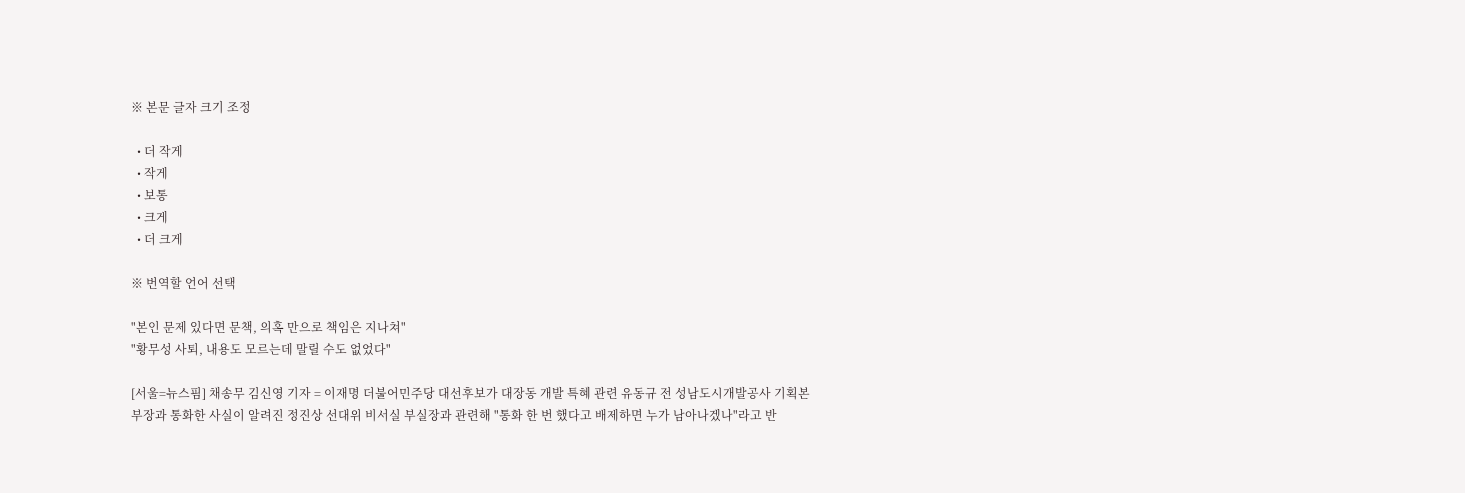※ 본문 글자 크기 조정

  • 더 작게
  • 작게
  • 보통
  • 크게
  • 더 크게

※ 번역할 언어 선택

"본인 문제 있다면 문책, 의혹 만으로 책임은 지나쳐"
"황무성 사퇴, 내용도 모르는데 말릴 수도 없었다"

[서울=뉴스핌] 채송무 김신영 기자 = 이재명 더불어민주당 대선후보가 대장동 개발 특혜 관련 유동규 전 성남도시개발공사 기획본부장과 통화한 사실이 알려진 정진상 선대위 비서실 부실장과 관련해 "통화 한 번 했다고 배제하면 누가 남아나겠나"라고 반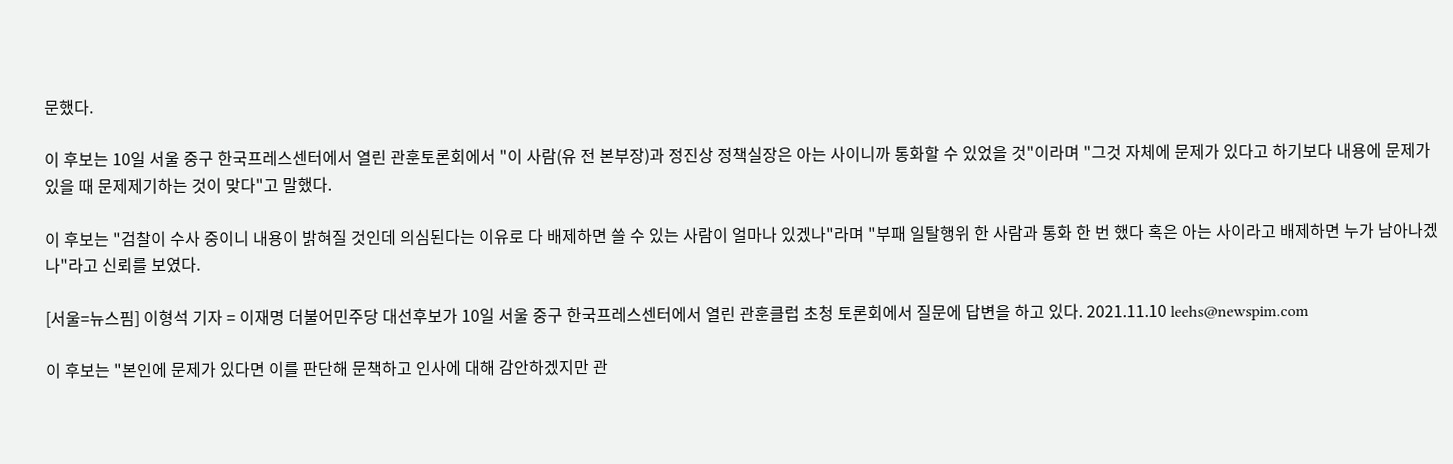문했다.

이 후보는 10일 서울 중구 한국프레스센터에서 열린 관훈토론회에서 "이 사람(유 전 본부장)과 정진상 정책실장은 아는 사이니까 통화할 수 있었을 것"이라며 "그것 자체에 문제가 있다고 하기보다 내용에 문제가 있을 때 문제제기하는 것이 맞다"고 말했다.

이 후보는 "검찰이 수사 중이니 내용이 밝혀질 것인데 의심된다는 이유로 다 배제하면 쓸 수 있는 사람이 얼마나 있겠나"라며 "부패 일탈행위 한 사람과 통화 한 번 했다 혹은 아는 사이라고 배제하면 누가 남아나겠나"라고 신뢰를 보였다.

[서울=뉴스핌] 이형석 기자 = 이재명 더불어민주당 대선후보가 10일 서울 중구 한국프레스센터에서 열린 관훈클럽 초청 토론회에서 질문에 답변을 하고 있다. 2021.11.10 leehs@newspim.com

이 후보는 "본인에 문제가 있다면 이를 판단해 문책하고 인사에 대해 감안하겠지만 관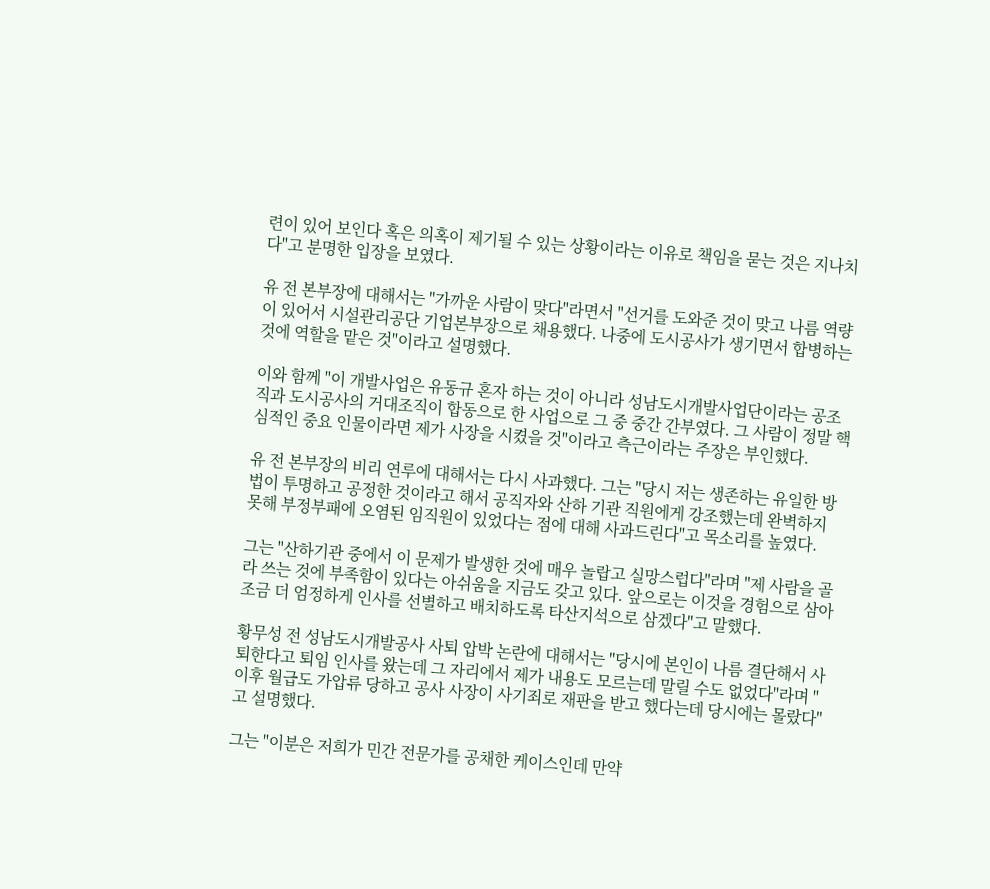련이 있어 보인다 혹은 의혹이 제기될 수 있는 상황이라는 이유로 책임을 묻는 것은 지나치다"고 분명한 입장을 보였다.

유 전 본부장에 대해서는 "가까운 사람이 맞다"라면서 "선거를 도와준 것이 맞고 나름 역량이 있어서 시설관리공단 기업본부장으로 채용했다. 나중에 도시공사가 생기면서 합병하는 것에 역할을 맡은 것"이라고 설명했다.

이와 함께 "이 개발사업은 유동규 혼자 하는 것이 아니라 성남도시개발사업단이라는 공조직과 도시공사의 거대조직이 합동으로 한 사업으로 그 중 중간 간부였다. 그 사람이 정말 핵심적인 중요 인물이라면 제가 사장을 시켰을 것"이라고 측근이라는 주장은 부인했다.

유 전 본부장의 비리 연루에 대해서는 다시 사과했다. 그는 "당시 저는 생존하는 유일한 방법이 투명하고 공정한 것이라고 해서 공직자와 산하 기관 직원에게 강조했는데 완벽하지 못해 부정부패에 오염된 임직원이 있었다는 점에 대해 사과드린다"고 목소리를 높였다.

그는 "산하기관 중에서 이 문제가 발생한 것에 매우 놀랍고 실망스럽다"라며 "제 사람을 골라 쓰는 것에 부족함이 있다는 아쉬움을 지금도 갖고 있다. 앞으로는 이것을 경험으로 삼아 조금 더 엄정하게 인사를 선별하고 배치하도록 타산지석으로 삼겠다"고 말했다.

황무성 전 성남도시개발공사 사퇴 압박 논란에 대해서는 "당시에 본인이 나름 결단해서 사퇴한다고 퇴임 인사를 왔는데 그 자리에서 제가 내용도 모르는데 말릴 수도 없었다"라며 "이후 월급도 가압류 당하고 공사 사장이 사기죄로 재판을 받고 했다는데 당시에는 몰랐다"고 설명했다.

그는 "이분은 저희가 민간 전문가를 공채한 케이스인데 만약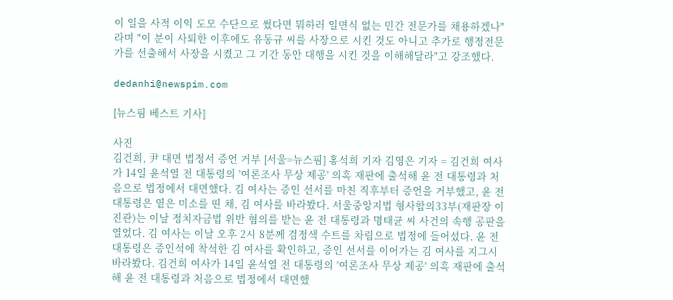이 일을 사적 이익 도모 수단으로 썼다면 뭐하러 일면식 없는 민간 전문가를 채용하겠나"라며 "이 분이 사퇴한 이후에도 유동규 씨를 사장으로 시킨 것도 아니고 추가로 행정전문가를 선출해서 사장을 시켰고 그 기간 동안 대행을 시킨 것을 이해해달라"고 강조했다.

dedanhi@newspim.com

[뉴스핌 베스트 기사]

사진
김건희, 尹 대면 법정서 증언 거부 [서울=뉴스핌] 홍석희 기자 김영은 기자 = 김건희 여사가 14일 윤석열 전 대통령의 '여론조사 무상 제공' 의혹 재판에 출석해 윤 전 대통령과 처음으로 법정에서 대면했다. 김 여사는 증인 선서를 마친 직후부터 증언을 거부했고, 윤 전 대통령은 옅은 미소를 띤 채, 김 여사를 바라봤다. 서울중앙지법 형사합의33부(재판장 이진관)는 이날 정치자금법 위반 혐의를 받는 윤 전 대통령과 명태균 씨 사건의 속행 공판을 열었다. 김 여사는 이날 오후 2시 8분께 검정색 수트를 차림으로 법정에 들어섰다. 윤 전 대통령은 증인석에 착석한 김 여사를 확인하고, 증인 선서를 이어가는 김 여사를 지그시 바라봤다. 김건희 여사가 14일 윤석열 전 대통령의 '여론조사 무상 제공' 의혹 재판에 출석해 윤 전 대통령과 처음으로 법정에서 대면했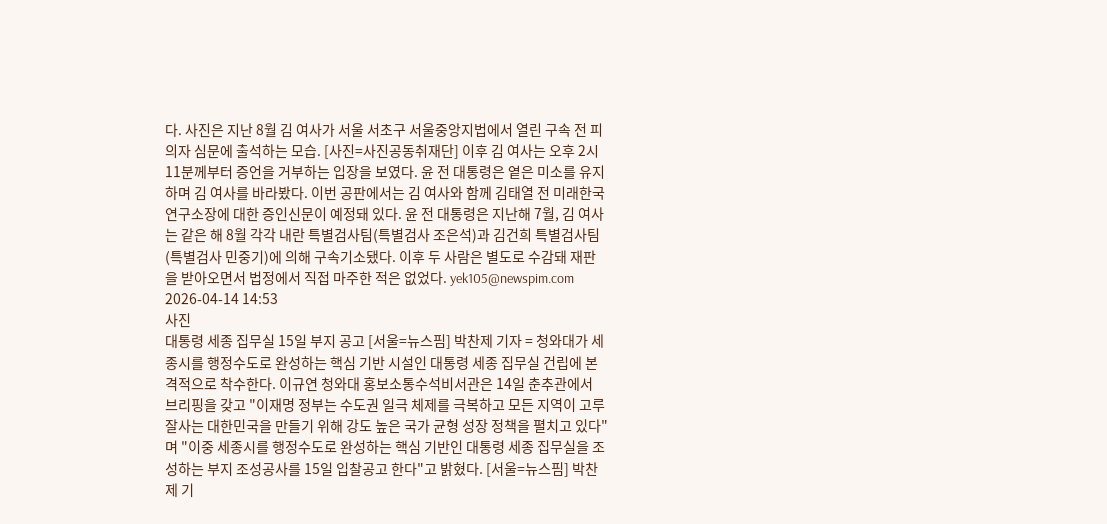다. 사진은 지난 8월 김 여사가 서울 서초구 서울중앙지법에서 열린 구속 전 피의자 심문에 출석하는 모습. [사진=사진공동취재단] 이후 김 여사는 오후 2시 11분께부터 증언을 거부하는 입장을 보였다. 윤 전 대통령은 옅은 미소를 유지하며 김 여사를 바라봤다. 이번 공판에서는 김 여사와 함께 김태열 전 미래한국연구소장에 대한 증인신문이 예정돼 있다. 윤 전 대통령은 지난해 7월, 김 여사는 같은 해 8월 각각 내란 특별검사팀(특별검사 조은석)과 김건희 특별검사팀(특별검사 민중기)에 의해 구속기소됐다. 이후 두 사람은 별도로 수감돼 재판을 받아오면서 법정에서 직접 마주한 적은 없었다. yek105@newspim.com   2026-04-14 14:53
사진
대통령 세종 집무실 15일 부지 공고 [서울=뉴스핌] 박찬제 기자 = 청와대가 세종시를 행정수도로 완성하는 핵심 기반 시설인 대통령 세종 집무실 건립에 본격적으로 착수한다. 이규연 청와대 홍보소통수석비서관은 14일 춘추관에서 브리핑을 갖고 "이재명 정부는 수도권 일극 체제를 극복하고 모든 지역이 고루 잘사는 대한민국을 만들기 위해 강도 높은 국가 균형 성장 정책을 펼치고 있다"며 "이중 세종시를 행정수도로 완성하는 핵심 기반인 대통령 세종 집무실을 조성하는 부지 조성공사를 15일 입찰공고 한다"고 밝혔다. [서울=뉴스핌] 박찬제 기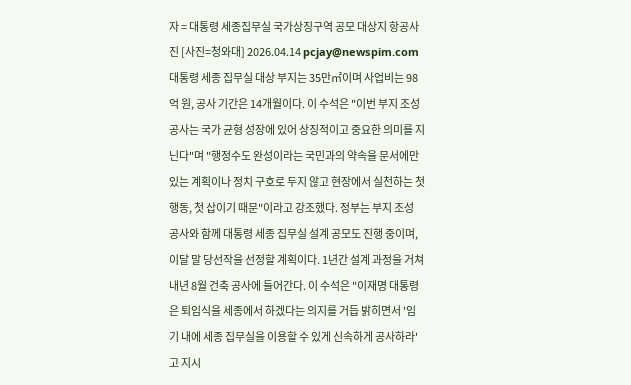자 = 대통령 세종집무실 국가상징구역 공모 대상지 항공사진 [사진=청와대] 2026.04.14 pcjay@newspim.com 대통령 세종 집무실 대상 부지는 35만㎡이며 사업비는 98억 원, 공사 기간은 14개월이다. 이 수석은 "이번 부지 조성 공사는 국가 균형 성장에 있어 상징적이고 중요한 의미를 지닌다"며 "행정수도 완성이라는 국민과의 약속을 문서에만 있는 계획이나 정치 구호로 두지 않고 현장에서 실천하는 첫 행동, 첫 삽이기 때문"이라고 강조했다. 정부는 부지 조성 공사와 함께 대통령 세종 집무실 설계 공모도 진행 중이며, 이달 말 당선작을 선정할 계획이다. 1년간 설계 과정을 거쳐 내년 8월 건축 공사에 들어간다. 이 수석은 "이재명 대통령은 퇴임식을 세종에서 하겠다는 의지를 거듭 밝히면서 '임기 내에 세종 집무실을 이용할 수 있게 신속하게 공사하라'고 지시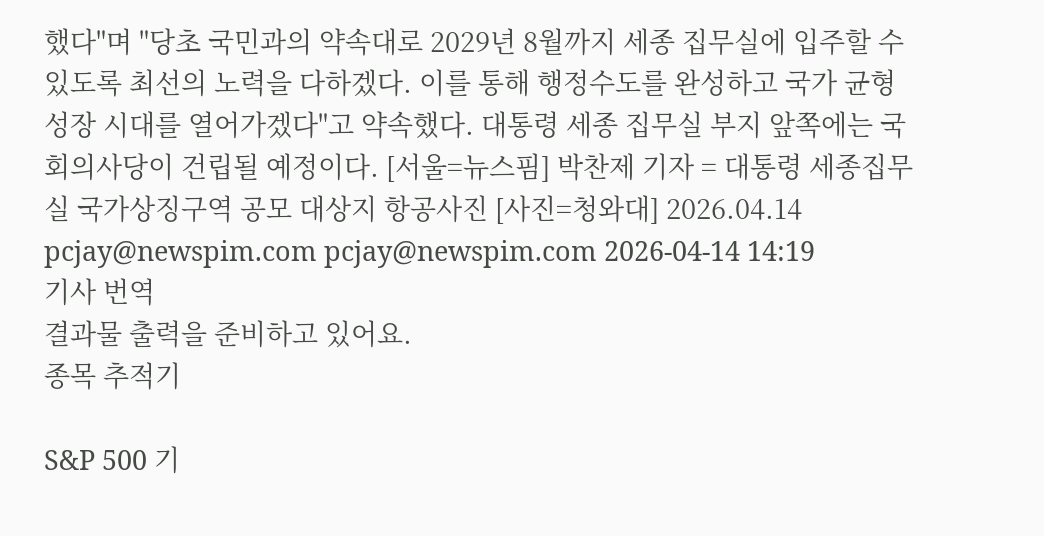했다"며 "당초 국민과의 약속대로 2029년 8월까지 세종 집무실에 입주할 수 있도록 최선의 노력을 다하겠다. 이를 통해 행정수도를 완성하고 국가 균형 성장 시대를 열어가겠다"고 약속했다. 대통령 세종 집무실 부지 앞쪽에는 국회의사당이 건립될 예정이다. [서울=뉴스핌] 박찬제 기자 = 대통령 세종집무실 국가상징구역 공모 대상지 항공사진 [사진=청와대] 2026.04.14 pcjay@newspim.com pcjay@newspim.com 2026-04-14 14:19
기사 번역
결과물 출력을 준비하고 있어요.
종목 추적기

S&P 500 기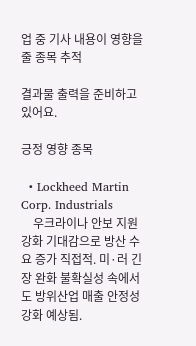업 중 기사 내용이 영향을 줄 종목 추적

결과물 출력을 준비하고 있어요.

긍정 영향 종목

  • Lockheed Martin Corp. Industrials
    우크라이나 안보 지원 강화 기대감으로 방산 수요 증가 직접적. 미·러 긴장 완화 불확실성 속에서도 방위산업 매출 안정성 강화 예상됨.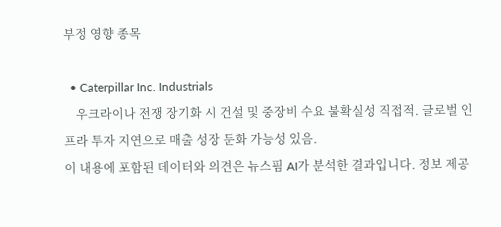부정 영향 종목

  • Caterpillar Inc. Industrials
    우크라이나 전쟁 장기화 시 건설 및 중장비 수요 불확실성 직접적. 글로벌 인프라 투자 지연으로 매출 성장 둔화 가능성 있음.
이 내용에 포함된 데이터와 의견은 뉴스핌 AI가 분석한 결과입니다. 정보 제공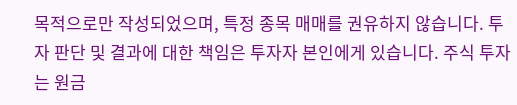목적으로만 작성되었으며, 특정 종목 매매를 권유하지 않습니다. 투자 판단 및 결과에 대한 책임은 투자자 본인에게 있습니다. 주식 투자는 원금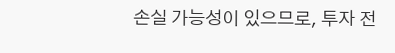손실 가능성이 있으므로, 투자 전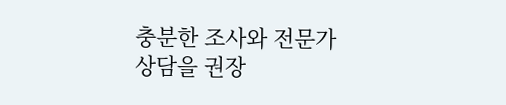충분한 조사와 전문가 상담을 권장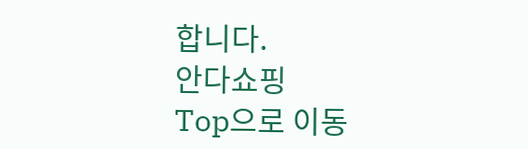합니다.
안다쇼핑
Top으로 이동